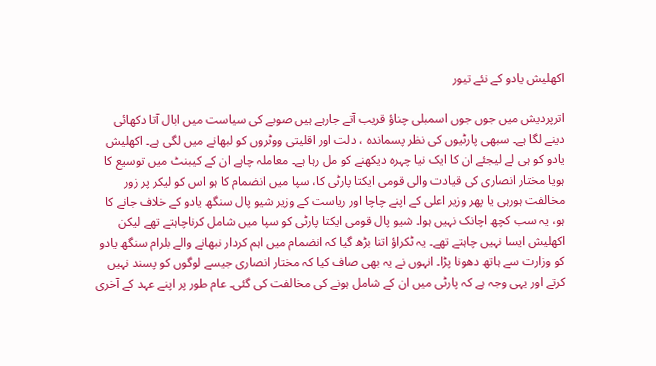اکھلیش یادو کے نئے تیور

اترپردیش میں جوں جوں اسمبلی چناؤ قریب آتے جارہے ہیں صوبے کی سیاست میں ابال آتا دکھائی دینے لگا ہے۔ سبھی پارٹیوں کی نظر پسماندہ ، دلت اور اقلیتی ووٹروں کو لبھانے میں لگی ہے۔ اکھلیش یادو کو ہی لے لیجئے ان کا ایک نیا چہرہ دیکھنے کو مل رہا ہے۔ معاملہ چاہے ان کے کیبنٹ میں توسیع کا ہویا مختار انصاری کی قیادت والی قومی ایکتا پارٹی کا، سپا میں انضمام کا ہو اس کو لیکر پر زور مخالفت ہورہی یا پھر وزیر اعلی کے اپنے چاچا اور ریاست کے وزیر شیو پال سنگھ یادو کے خلاف جانے کا ہو، یہ سب کچھ اچانک نہیں ہوا۔ شیو پال قومی ایکتا پارٹی کو سپا میں شامل کرناچاہتے تھے لیکن اکھلیش ایسا نہیں چاہتے تھے۔ یہ ٹکراؤ اتنا بڑھ گیا کہ انضمام میں اہم کردار نبھانے والے بلرام سنگھ یادو کو وزارت سے ہاتھ دھونا پڑا۔ انہوں نے یہ بھی صاف کیا کہ مختار انصاری جیسے لوگوں کو پسند نہیں کرتے اور یہی وجہ ہے کہ پارٹی میں ان کے شامل ہونے کی مخالفت کی گئی۔ عام طور پر اپنے عہد کے آخری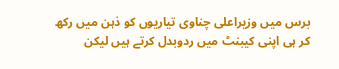برس میں وزیراعلی چناوی تیاریوں کو ذہن میں رکھ کر ہی اپنی کیبنٹ میں ردوبدل کرتے ہیں لیکن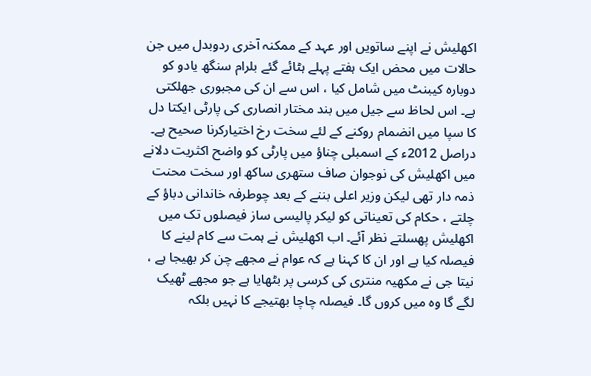اکھلیش نے اپنے ساتویں اور عہد کے ممکنہ آخری ردوبدل میں جن حالات میں محض ایک ہفتے پہلے ہٹائے گئے بلرام سنگھ یادو کو دوبارہ کیبنٹ میں شامل کیا ، اس سے ان کی مجبوری جھلکتی ہے۔ اس لحاظ سے جیل میں بند مختار انصاری کی پارٹی ایکتا دل کا سپا میں انضمام روکنے کے لئے سخت رخ اختیارکرنا صحیح ہے۔ دراصل 2012ء کے اسمبلی چناؤ میں پارٹی کو واضح اکثریت دلانے میں اکھلیش کی نوجوان صاف ستھری ساکھ اور سخت محنت ذمہ دار تھی لیکن وزیر اعلی بننے کے بعد چوطرفہ خاندانی دباؤ کے چلتے ، حکام کی تعیناتی کو لیکر پالیسی ساز فیصلوں تک میں اکھلیش پھسلتے نظر آئے۔ اب اکھلیش نے ہمت سے کام لینے کا فیصلہ کیا ہے اور ان کا کہنا ہے کہ عوام نے مجھے چن کر بھیجا ہے ، نیتا جی نے مکھیہ منتری کی کرسی پر بٹھایا ہے جو مجھے ٹھیک لگے گا وہ میں کروں گا۔ فیصلہ چاچا بھتیجے کا نہیں بلکہ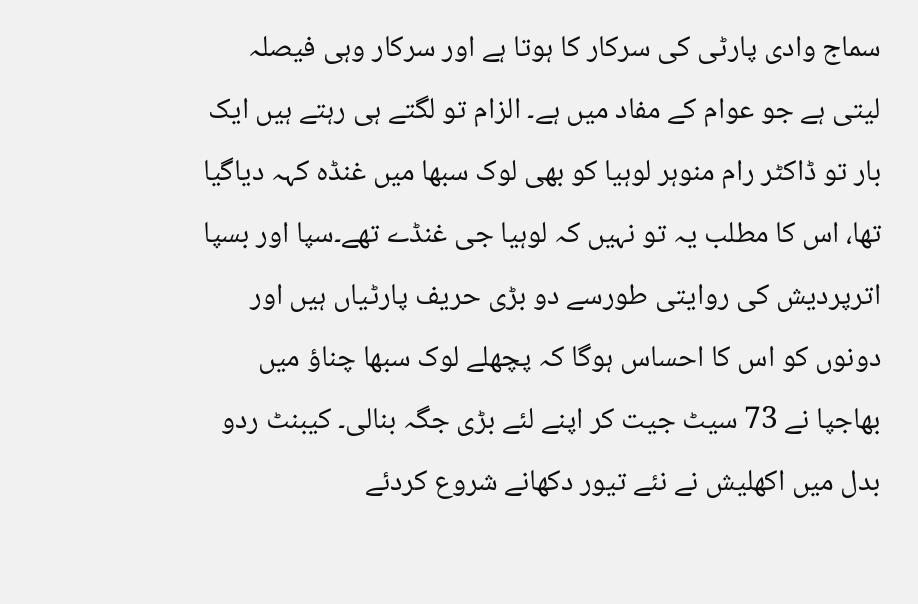سماج وادی پارٹی کی سرکار کا ہوتا ہے اور سرکار وہی فیصلہ لیتی ہے جو عوام کے مفاد میں ہے۔ الزام تو لگتے ہی رہتے ہیں ایک بار تو ڈاکٹر رام منوہر لوہیا کو بھی لوک سبھا میں غنڈہ کہہ دیاگیا تھا، اس کا مطلب یہ تو نہیں کہ لوہیا جی غنڈے تھے۔سپا اور بسپا اترپردیش کی روایتی طورسے دو بڑی حریف پارٹیاں ہیں اور دونوں کو اس کا احساس ہوگا کہ پچھلے لوک سبھا چناؤ میں بھاجپا نے 73 سیٹ جیت کر اپنے لئے بڑی جگہ بنالی۔ کیبنٹ ردو بدل میں اکھلیش نے نئے تیور دکھانے شروع کردئے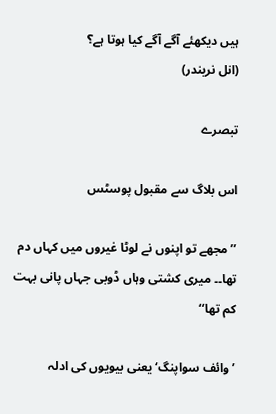ہیں دیکھئے آگے آگے کیا ہوتا ہے؟
(انل نریندر)

تبصرے

اس بلاگ سے مقبول پوسٹس

’’مجھے تو اپنوں نے لوٹا غیروں میں کہاں دم تھا۔۔ میری کشتی وہاں ڈوبی جہاں پانی بہت کم تھا‘‘

’وائف سواپنگ‘ یعنی بیویوں کی ادلہ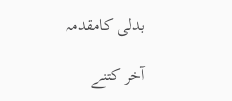بدلی کامقدمہ

آخر کتنے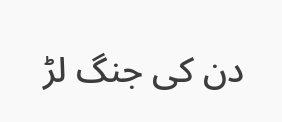دن کی جنگ لڑ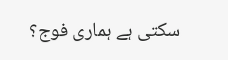سکتی ہے ہماری فوج؟